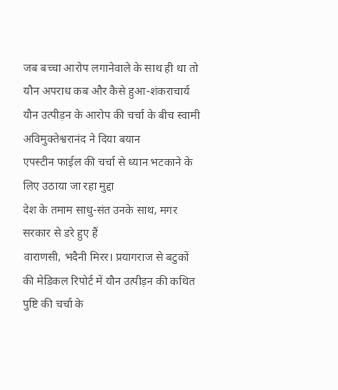जब बच्चा आरोप लगानेवाले के साथ ही था तो यौन अपराध कब और कैसे हुआ-शंकराचार्य
यौन उत्पीड़न के आरोप की चर्चा के बीच स्वामी अविमुक्तेश्वरानंद ने दिया बयान
एपस्टीन फाईल की चर्चा से ध्यान भटकाने के लिए उठाया जा रहा मुद्दा
देश के तमाम साधु-संत उनके साथ, मगर सरकार से डरे हुए हैं
वाराणसी, भदैनी मिरर। प्रयागराज से बटुकों की मेडिकल रिपोर्ट में यौन उत्पीड़न की कथित पुष्टि की चर्चा के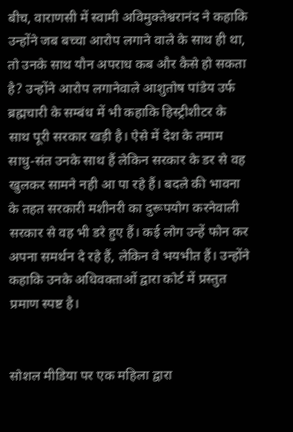बीच, वाराणसी में स्वामी अविमुक्तेश्वरानंद ने कहाकि उन्होंने जब बच्चा आरोप लगाने वाले के साथ ही था, तो उनके साथ यौन अपराध कब और कैसे हो सकता है? उन्होंने आरोप लगानेवाले आशुतोष पांडेय उर्फ ब्रह्मचारी के सम्बंध में भी कहाकि हिस्ट्रीशीटर के साथ पूरी सरकार खड़ी है। ऐसे में देश के तमाम साधु-संत उनके साथ हैं लेकिन सरकार के डर से वह खुलकर सामने नही आ पा रहे हैं। बदले की भावना के तहत सरकारी मशीनरी का दुरूपयोग करनेवाली सरकार से वह भी डरे हुए हैं। कई लोग उन्हें फोन कर अपना समर्थन दे रहे हैं, लेकिन वे भयभीत हैं। उन्होंने कहाकि उनके अधिवक्ताओं द्वारा कोर्ट में प्रस्तुत प्रमाण स्पष्ट है।


सोशल मीडिया पर एक महिला द्वारा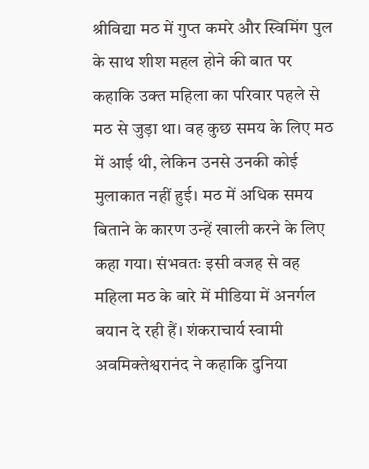श्रीविद्या मठ में गुप्त कमरे और स्विमिंग पुल के साथ शीश महल होने की बात पर कहाकि उक्त महिला का परिवार पहले से मठ से जुड़ा था। वह कुछ समय के लिए मठ में आई थी, लेकिन उनसे उनकी कोई मुलाकात नहीं हुई। मठ में अधिक समय बिताने के कारण उन्हें खाली करने के लिए कहा गया। संभवतः इसी वजह से वह महिला मठ के बारे में मीडिया में अनर्गल बयान दे रही हैं। शंकराचार्य स्वामी अवमिक्तेश्वरानंद ने कहाकि दुनिया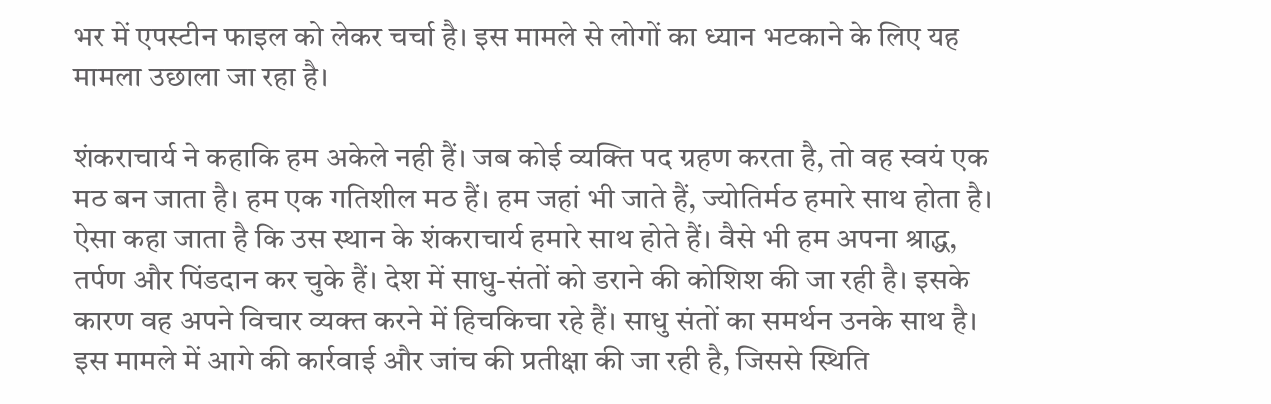भर में एपस्टीन फाइल को लेकर चर्चा है। इस मामले से लोगों का ध्यान भटकाने के लिए यह मामला उछाला जा रहा है।

शंकराचार्य ने कहाकि हम अकेले नही हैं। जब कोई व्यक्ति पद ग्रहण करता है, तो वह स्वयं एक मठ बन जाता है। हम एक गतिशील मठ हैं। हम जहां भी जाते हैं, ज्योतिर्मठ हमारे साथ होता है। ऐसा कहा जाता है कि उस स्थान के शंकराचार्य हमारे साथ होते हैं। वैसे भी हम अपना श्राद्ध, तर्पण और पिंडदान कर चुके हैं। देश में साधु-संतों को डराने की कोशिश की जा रही है। इसके कारण वह अपने विचार व्यक्त करने में हिचकिचा रहे हैं। साधु संतों का समर्थन उनके साथ है। इस मामले में आगे की कार्रवाई और जांच की प्रतीक्षा की जा रही है, जिससे स्थिति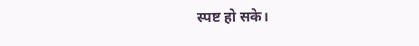स्पष्ट हो सके।